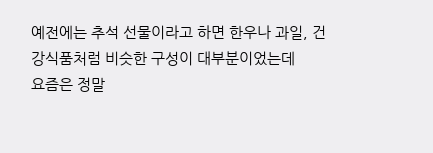예전에는 추석 선물이라고 하면 한우나 과일, 건강식품처럼 비슷한 구성이 대부분이었는데
요즘은 정말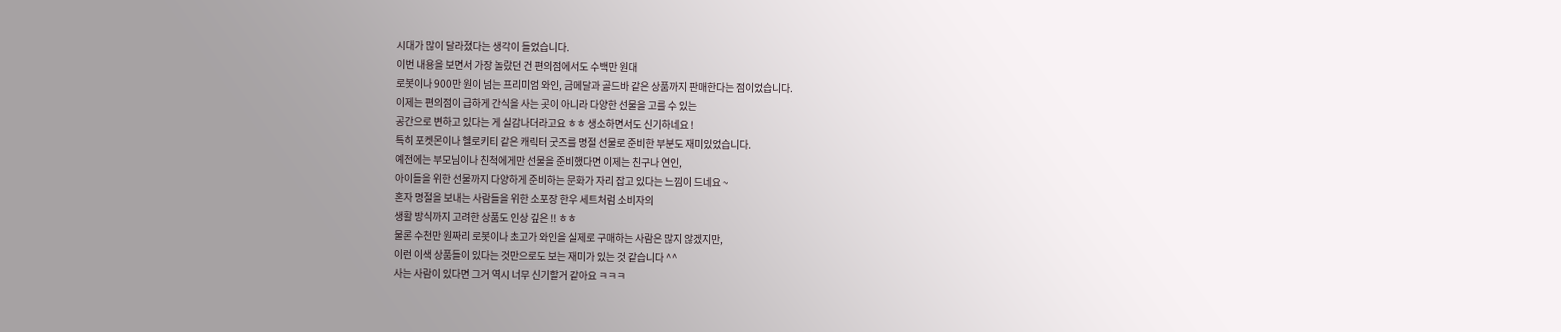시대가 많이 달라졌다는 생각이 들었습니다.
이번 내용을 보면서 가장 놀랐던 건 편의점에서도 수백만 원대
로봇이나 900만 원이 넘는 프리미엄 와인, 금메달과 골드바 같은 상품까지 판매한다는 점이었습니다.
이제는 편의점이 급하게 간식을 사는 곳이 아니라 다양한 선물을 고를 수 있는
공간으로 변하고 있다는 게 실감나더라고요 ㅎㅎ 생소하면서도 신기하네요 !
특히 포켓몬이나 헬로키티 같은 캐릭터 굿즈를 명절 선물로 준비한 부분도 재미있었습니다.
예전에는 부모님이나 친척에게만 선물을 준비했다면 이제는 친구나 연인,
아이들을 위한 선물까지 다양하게 준비하는 문화가 자리 잡고 있다는 느낌이 드네요 ~
혼자 명절을 보내는 사람들을 위한 소포장 한우 세트처럼 소비자의
생활 방식까지 고려한 상품도 인상 깊은 !! ㅎㅎ
물론 수천만 원짜리 로봇이나 초고가 와인을 실제로 구매하는 사람은 많지 않겠지만,
이런 이색 상품들이 있다는 것만으로도 보는 재미가 있는 것 같습니다 ^^
사는 사람이 있다면 그거 역시 너무 신기할거 같아요 ㅋㅋㅋ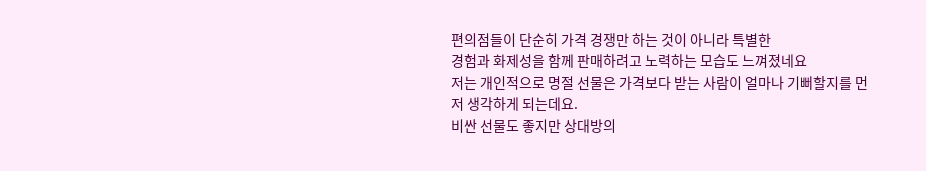편의점들이 단순히 가격 경쟁만 하는 것이 아니라 특별한
경험과 화제성을 함께 판매하려고 노력하는 모습도 느껴졌네요
저는 개인적으로 명절 선물은 가격보다 받는 사람이 얼마나 기뻐할지를 먼저 생각하게 되는데요.
비싼 선물도 좋지만 상대방의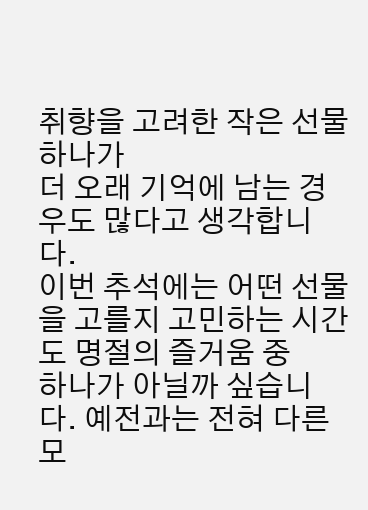취향을 고려한 작은 선물 하나가
더 오래 기억에 남는 경우도 많다고 생각합니다.
이번 추석에는 어떤 선물을 고를지 고민하는 시간도 명절의 즐거움 중
하나가 아닐까 싶습니다. 예전과는 전혀 다른 모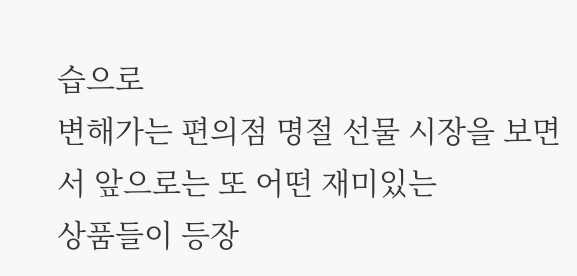습으로
변해가는 편의점 명절 선물 시장을 보면서 앞으로는 또 어떤 재미있는
상품들이 등장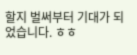할지 벌써부터 기대가 되었습니다. ㅎㅎ